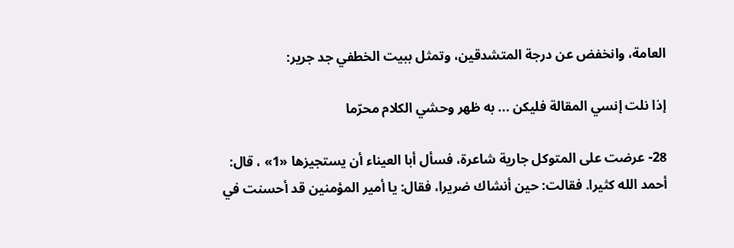العامة، وانخفض عن درجة المتشدقين، وتمثل ببيت الخطفي جد جرير:

إذا نلت إنسي المقالة فليكن ... به ظهر وحشي الكلام محرّما

28- عرضت على المتوكل جارية شاعرة، فسأل أبا العيناء أن يستجيزها «1» ، قال: أحمد الله كثيرا. فقالت: حين أنشاك ضريرا، فقال: يا أمير المؤمنين قد أحسنت في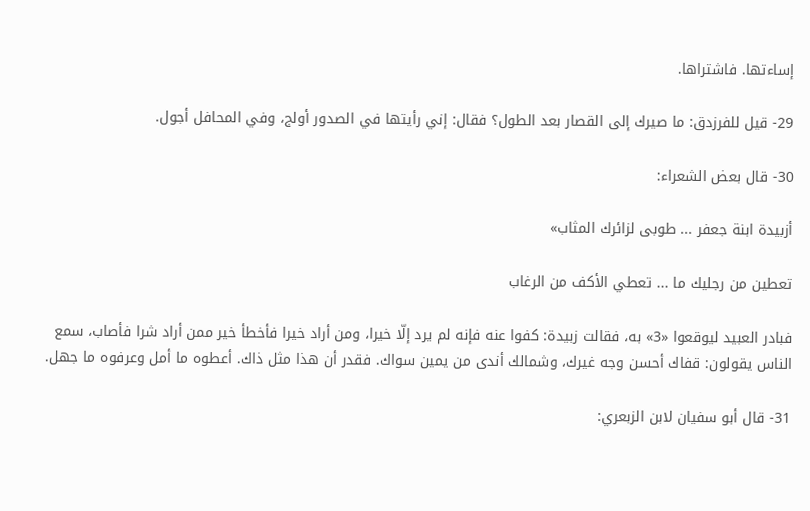إساءتها. فاشتراها.

29- قيل للفرزدق: ما صيرك إلى القصار بعد الطول؟ فقال: إني رأيتها في الصدور أولج، وفي المحافل أجول.

30- قال بعض الشعراء:

أزبيدة ابنة جعفر ... طوبى لزائرك المثاب»

تعطين من رجليك ما ... تعطي الأكف من الرغاب

فبادر العبيد ليوقعوا «3» به، فقالت زبيدة: كفوا عنه فإنه لم يرد إلّا خيرا، ومن أراد خيرا فأخطأ خير ممن أراد شرا فأصاب، سمع الناس يقولون: قفاك أحسن وجه غيرك، وشمالك أندى من يمين سواك. فقدر أن هذا مثل ذاك. أعطوه ما أمل وعرفوه ما جهل.

31- قال أبو سفيان لابن الزبعري: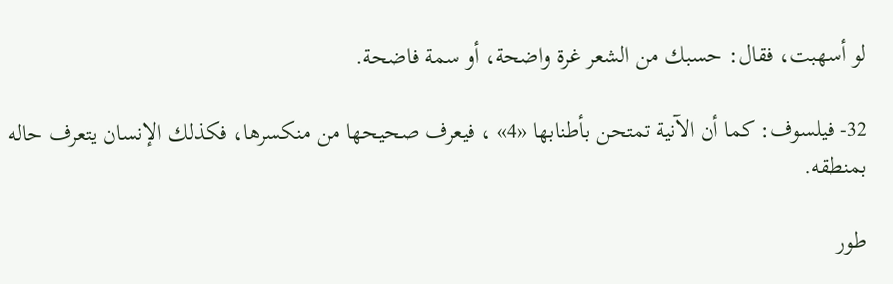لو أسهبت، فقال: حسبك من الشعر غرة واضحة، أو سمة فاضحة.

32- فيلسوف: كما أن الآنية تمتحن بأطنابها «4» ، فيعرف صحيحها من منكسرها، فكذلك الإنسان يتعرف حاله بمنطقه.

طور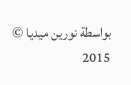بواسطة نورين ميديا © 2015